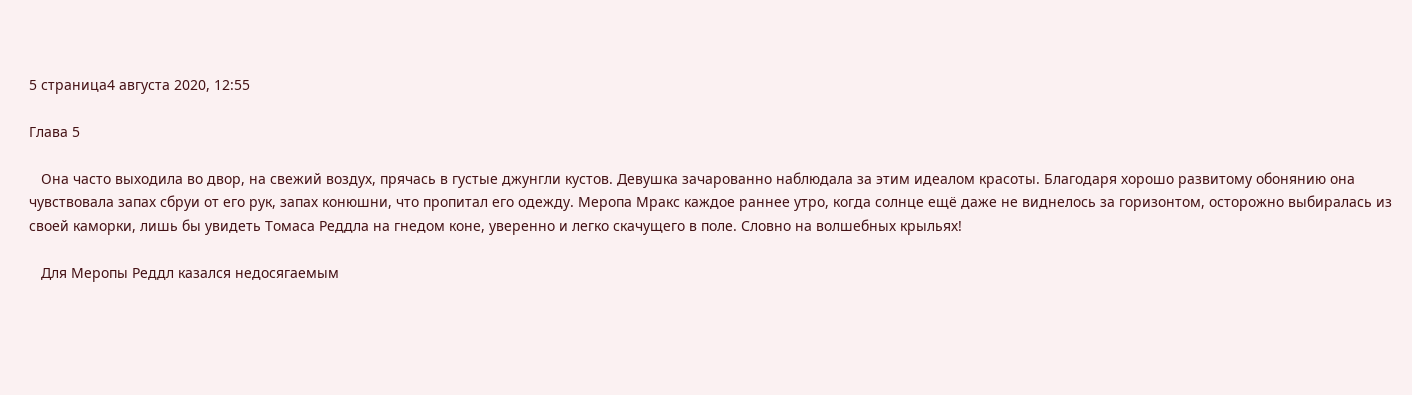5 страница4 августа 2020, 12:55

Глава 5

   Она часто выходила во двор, на свежий воздух, прячась в густые джунгли кустов. Девушка зачарованно наблюдала за этим идеалом красоты. Благодаря хорошо развитому обонянию она чувствовала запах сбруи от его рук, запах конюшни, что пропитал его одежду. Меропа Мракс каждое раннее утро, когда солнце ещё даже не виднелось за горизонтом, осторожно выбиралась из своей каморки, лишь бы увидеть Томаса Реддла на гнедом коне, уверенно и легко скачущего в поле. Словно на волшебных крыльях!

   Для Меропы Реддл казался недосягаемым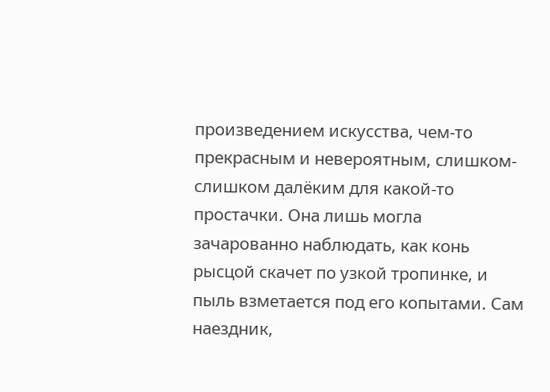произведением искусства, чем-то прекрасным и невероятным, слишком-слишком далёким для какой-то простачки. Она лишь могла зачарованно наблюдать, как конь рысцой скачет по узкой тропинке, и пыль взметается под его копытами. Сам наездник,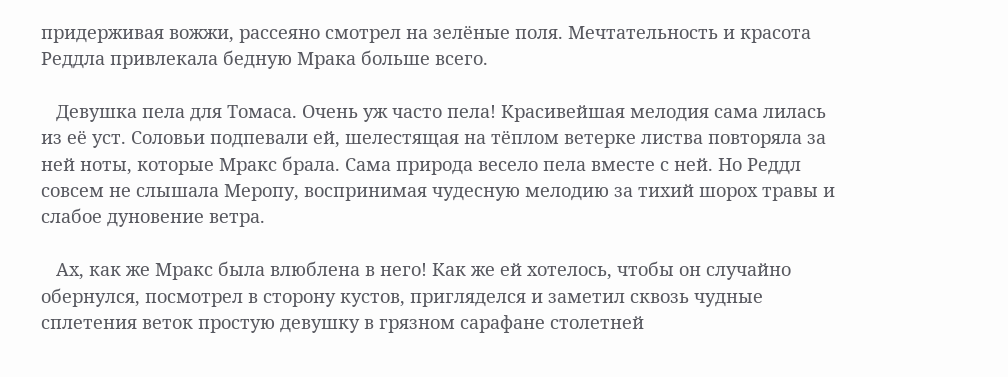придерживая вожжи, рассеяно смотрел на зелёные поля. Мечтательность и красота Реддла привлекала бедную Мрака больше всего.

   Девушка пела для Томаса. Очень уж часто пела! Красивейшая мелодия сама лилась из её уст. Соловьи подпевали ей, шелестящая на тёплом ветерке листва повторяла за ней ноты, которые Мракс брала. Сама природа весело пела вместе с ней. Но Реддл совсем не слышала Меропу, воспринимая чудесную мелодию за тихий шорох травы и слабое дуновение ветра.

   Ах, как же Мракс была влюблена в него! Как же ей хотелось, чтобы он случайно обернулся, посмотрел в сторону кустов, пригляделся и заметил сквозь чудные сплетения веток простую девушку в грязном сарафане столетней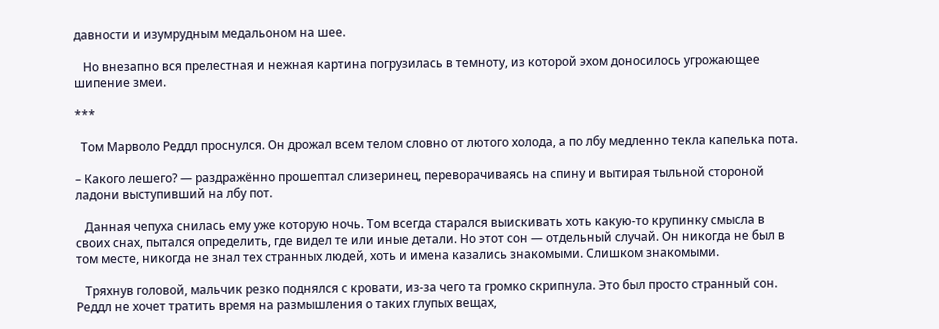давности и изумрудным медальоном на шее.

   Но внезапно вся прелестная и нежная картина погрузилась в темноту, из которой эхом доносилось угрожающее шипение змеи.

***

  Том Марволо Реддл проснулся. Он дрожал всем телом словно от лютого холода, а по лбу медленно текла капелька пота.

– Какого лешего? — раздражённо прошептал слизеринец, переворачиваясь на спину и вытирая тыльной стороной ладони выступивший на лбу пот.

   Данная чепуха снилась ему уже которую ночь. Том всегда старался выискивать хоть какую-то крупинку смысла в своих снах, пытался определить, где видел те или иные детали. Но этот сон — отдельный случай. Он никогда не был в том месте, никогда не знал тех странных людей, хоть и имена казались знакомыми. Слишком знакомыми.

   Тряхнув головой, мальчик резко поднялся с кровати, из-за чего та громко скрипнула. Это был просто странный сон. Реддл не хочет тратить время на размышления о таких глупых вещах,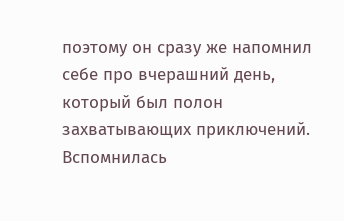поэтому он сразу же напомнил себе про вчерашний день, который был полон захватывающих приключений. Вспомнилась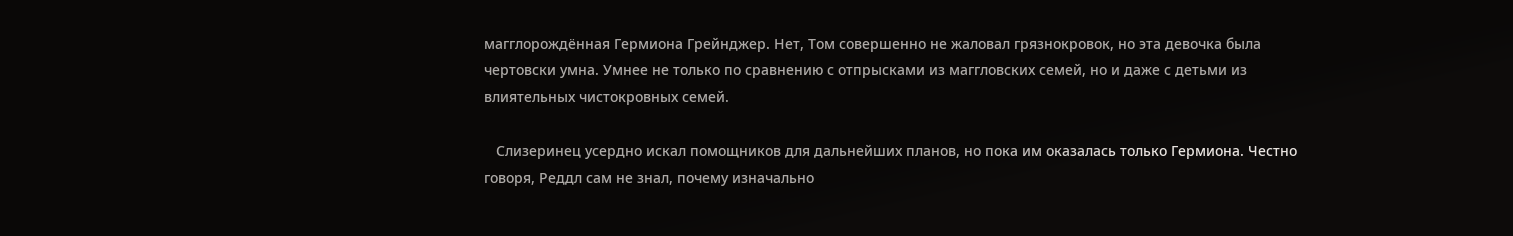магглорождённая Гермиона Грейнджер. Нет, Том совершенно не жаловал грязнокровок, но эта девочка была чертовски умна. Умнее не только по сравнению с отпрысками из маггловских семей, но и даже с детьми из влиятельных чистокровных семей.

   Слизеринец усердно искал помощников для дальнейших планов, но пока им оказалась только Гермиона. Честно говоря, Реддл сам не знал, почему изначально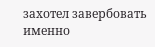захотел завербовать именно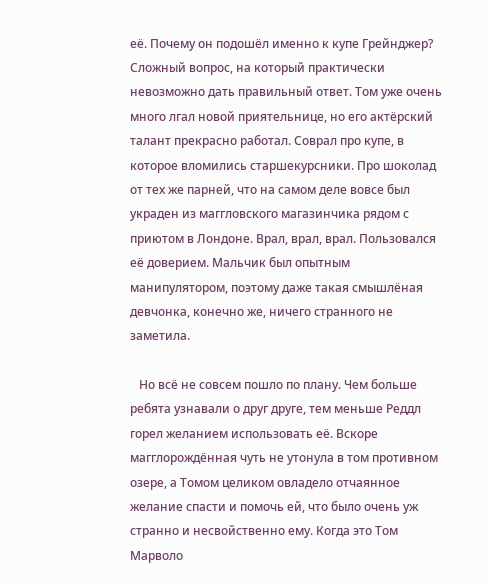её. Почему он подошёл именно к купе Грейнджер? Сложный вопрос, на который практически невозможно дать правильный ответ. Том уже очень много лгал новой приятельнице, но его актёрский талант прекрасно работал. Соврал про купе, в которое вломились старшекурсники. Про шоколад от тех же парней, что на самом деле вовсе был украден из маггловского магазинчика рядом с приютом в Лондоне. Врал, врал, врал. Пользовался её доверием. Мальчик был опытным манипулятором, поэтому даже такая смышлёная девчонка, конечно же, ничего странного не заметила.

   Но всё не совсем пошло по плану. Чем больше ребята узнавали о друг друге, тем меньше Реддл горел желанием использовать её. Вскоре магглорождённая чуть не утонула в том противном озере, а Томом целиком овладело отчаянное желание спасти и помочь ей, что было очень уж странно и несвойственно ему. Когда это Том Марволо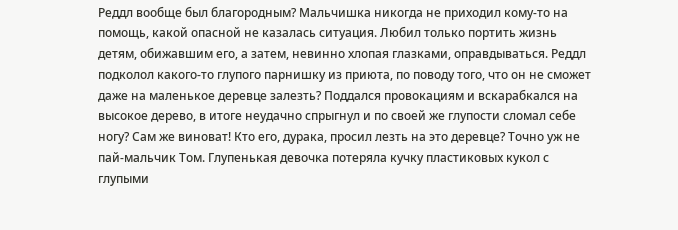Реддл вообще был благородным? Мальчишка никогда не приходил кому-то на помощь, какой опасной не казалась ситуация. Любил только портить жизнь детям, обижавшим его, а затем, невинно хлопая глазками, оправдываться. Реддл подколол какого-то глупого парнишку из приюта, по поводу того, что он не сможет даже на маленькое деревце залезть? Поддался провокациям и вскарабкался на высокое дерево, в итоге неудачно спрыгнул и по своей же глупости сломал себе ногу? Сам же виноват! Кто его, дурака, просил лезть на это деревце? Точно уж не пай-мальчик Том. Глупенькая девочка потеряла кучку пластиковых кукол с глупыми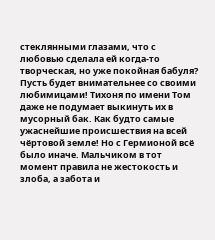стеклянными глазами, что с любовью сделала ей когда-то творческая, но уже покойная бабуля? Пусть будет внимательнее со своими любимицами! Тихоня по имени Том даже не подумает выкинуть их в мусорный бак. Как будто самые ужаснейшие происшествия на всей чёртовой земле! Но с Гермионой всё было иначе. Мальчиком в тот момент правила не жестокость и злоба, а забота и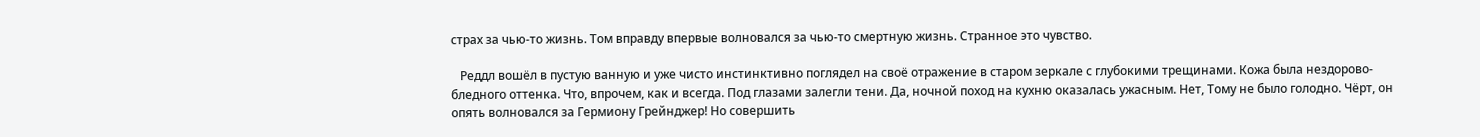страх за чью-то жизнь. Том вправду впервые волновался за чью-то смертную жизнь. Странное это чувство.

   Реддл вошёл в пустую ванную и уже чисто инстинктивно поглядел на своё отражение в старом зеркале с глубокими трещинами. Кожа была нездорово-бледного оттенка. Что, впрочем, как и всегда. Под глазами залегли тени. Да, ночной поход на кухню оказалась ужасным. Нет, Тому не было голодно. Чёрт, он опять волновался за Гермиону Грейнджер! Но совершить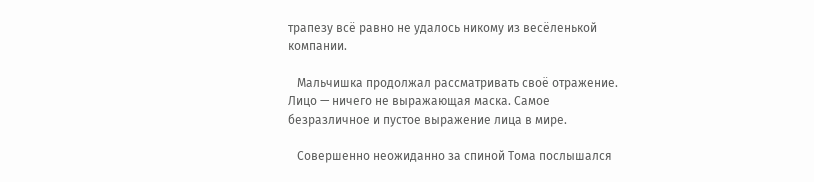трапезу всё равно не удалось никому из весёленькой компании.

   Мальчишка продолжал рассматривать своё отражение. Лицо — ничего не выражающая маска. Самое безразличное и пустое выражение лица в мире.

   Совершенно неожиданно за спиной Тома послышался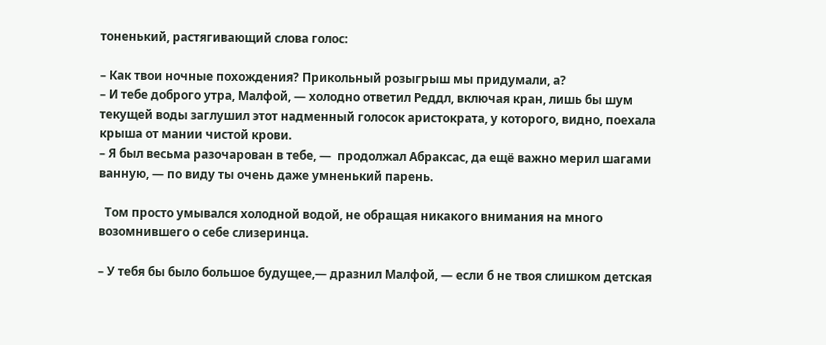тоненький, растягивающий слова голос:

– Как твои ночные похождения? Прикольный розыгрыш мы придумали, а?
– И тебе доброго утра, Малфой, — холодно ответил Реддл, включая кран, лишь бы шум текущей воды заглушил этот надменный голосок аристократа, у которого, видно, поехала крыша от мании чистой крови.
– Я был весьма разочарован в тебе, —  продолжал Абраксас, да ещё важно мерил шагами ванную, — по виду ты очень даже умненький парень.

  Том просто умывался холодной водой, не обращая никакого внимания на много возомнившего о себе слизеринца.

– У тебя бы было большое будущее,— дразнил Малфой, — если б не твоя слишком детская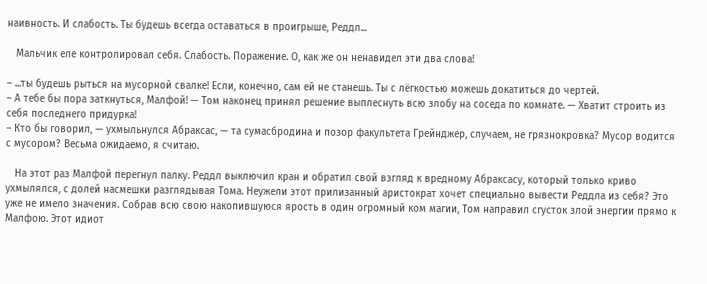наивность. И слабость. Ты будешь всегда оставаться в проигрыше, Реддл...

   Мальчик еле контролировал себя. Слабость. Поражение. О, как же он ненавидел эти два слова!

– ...ты будешь рыться на мусорной свалке! Если, конечно, сам ей не станешь. Ты с лёгкостью можешь докатиться до чертей.
– А тебе бы пора заткнуться, Малфой! — Том наконец принял решение выплеснуть всю злобу на соседа по комнате. — Хватит строить из себя последнего придурка!
– Кто бы говорил, — ухмыльнулся Абраксас, — та сумасбродина и позор факультета Грейнджер, случаем, не грязнокровка? Мусор водится с мусором? Весьма ожидаемо, я считаю.

   На этот раз Малфой перегнул палку. Реддл выключил кран и обратил свой взгляд к вредному Абраксасу, который только криво ухмылялся, с долей насмешки разглядывая Тома. Неужели этот прилизанный аристократ хочет специально вывести Реддла из себя? Это уже не имело значения. Собрав всю свою накопившуюся ярость в один огромный ком магии, Том направил сгусток злой энергии прямо к Малфою. Этот идиот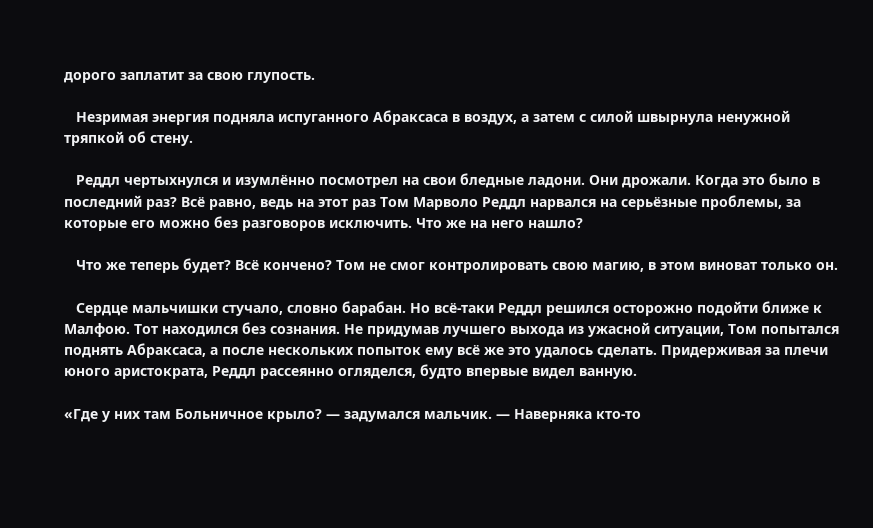дорого заплатит за свою глупость.

   Незримая энергия подняла испуганного Абраксаса в воздух, а затем с силой швырнула ненужной тряпкой об стену.

   Реддл чертыхнулся и изумлённо посмотрел на свои бледные ладони. Они дрожали. Когда это было в последний раз? Всё равно, ведь на этот раз Том Марволо Реддл нарвался на серьёзные проблемы, за которые его можно без разговоров исключить. Что же на него нашло?

   Что же теперь будет? Всё кончено? Том не смог контролировать свою магию, в этом виноват только он.

   Сердце мальчишки стучало, словно барабан. Но всё-таки Реддл решился осторожно подойти ближе к Малфою. Тот находился без сознания. Не придумав лучшего выхода из ужасной ситуации, Том попытался поднять Абраксаса, а после нескольких попыток ему всё же это удалось сделать. Придерживая за плечи юного аристократа, Реддл рассеянно огляделся, будто впервые видел ванную.

«Где у них там Больничное крыло? — задумался мальчик. — Наверняка кто-то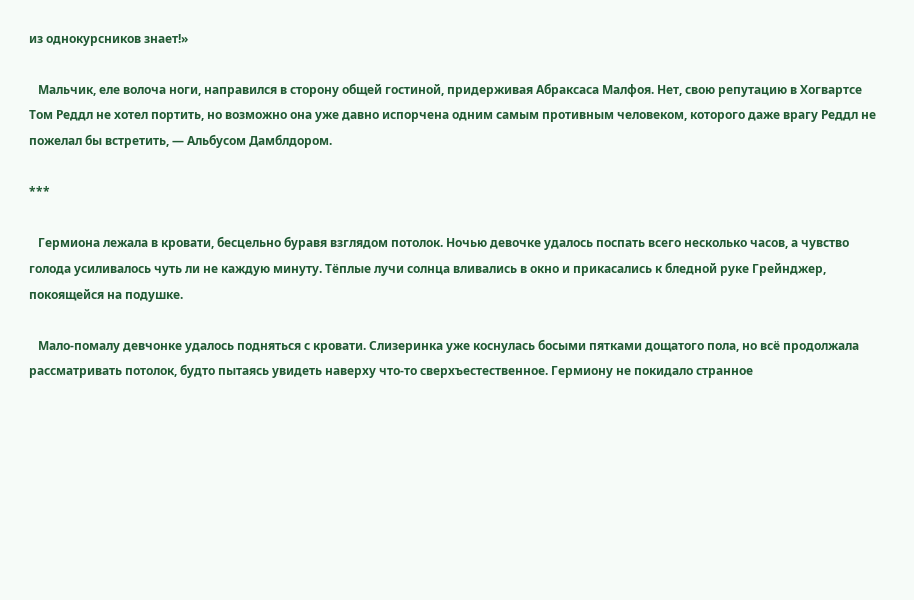из однокурсников знает!»

   Мальчик, еле волоча ноги, направился в сторону общей гостиной, придерживая Абраксаса Малфоя. Нет, свою репутацию в Хогвартсе Том Реддл не хотел портить, но возможно она уже давно испорчена одним самым противным человеком, которого даже врагу Реддл не пожелал бы встретить, — Альбусом Дамблдором.

***

   Гермиона лежала в кровати, бесцельно буравя взглядом потолок. Ночью девочке удалось поспать всего несколько часов, а чувство голода усиливалось чуть ли не каждую минуту. Тёплые лучи солнца вливались в окно и прикасались к бледной руке Грейнджер, покоящейся на подушке.

   Мало-помалу девчонке удалось подняться с кровати. Слизеринка уже коснулась босыми пятками дощатого пола, но всё продолжала рассматривать потолок, будто пытаясь увидеть наверху что-то сверхъестественное. Гермиону не покидало странное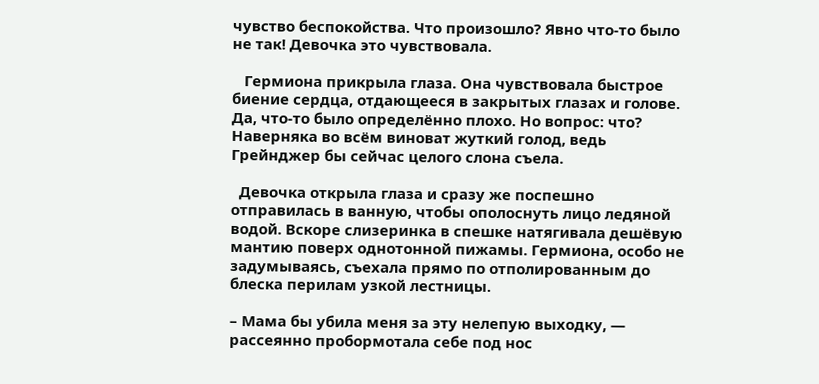чувство беспокойства. Что произошло? Явно что-то было не так! Девочка это чувствовала.

   Гермиона прикрыла глаза. Она чувствовала быстрое биение сердца, отдающееся в закрытых глазах и голове. Да, что-то было определённо плохо. Но вопрос: что? Наверняка во всём виноват жуткий голод, ведь Грейнджер бы сейчас целого слона съела.

  Девочка открыла глаза и сразу же поспешно отправилась в ванную, чтобы ополоснуть лицо ледяной водой. Вскоре слизеринка в спешке натягивала дешёвую мантию поверх однотонной пижамы. Гермиона, особо не задумываясь, съехала прямо по отполированным до блеска перилам узкой лестницы.

– Мама бы убила меня за эту нелепую выходку, — рассеянно пробормотала себе под нос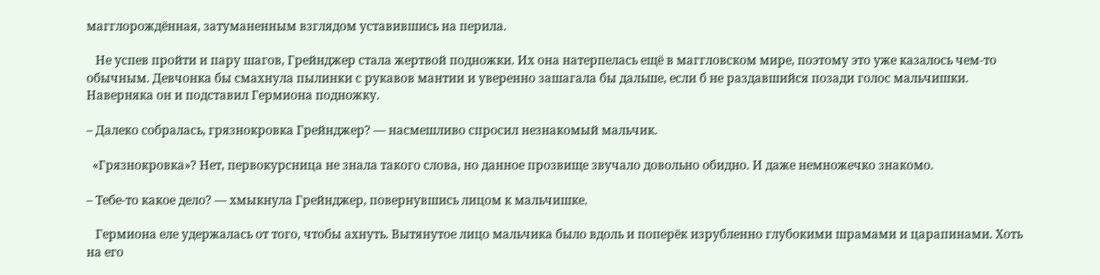магглорождённая, затуманенным взглядом уставившись на перила.

   Не успев пройти и пару шагов, Грейнджер стала жертвой подножки. Их она натерпелась ещё в маггловском мире, поэтому это уже казалось чем-то обычным. Девчонка бы смахнула пылинки с рукавов мантии и уверенно зашагала бы дальше, если б не раздавшийся позади голос мальчишки. Наверняка он и подставил Гермиона подножку.

– Далеко собралась, грязнокровка Грейнджер? — насмешливо спросил незнакомый мальчик.

  «Грязнокровка»? Нет, первокурсница не знала такого слова, но данное прозвище звучало довольно обидно. И даже немножечко знакомо.

– Тебе-то какое дело? — хмыкнула Грейнджер, повернувшись лицом к мальчишке.

   Гермиона еле удержалась от того, чтобы ахнуть. Вытянутое лицо мальчика было вдоль и поперёк изрубленно глубокими шрамами и царапинами. Хоть на его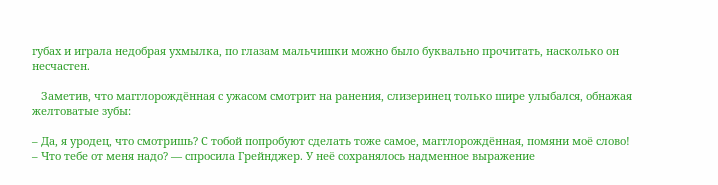губах и играла недобрая ухмылка, по глазам мальчишки можно было буквально прочитать, насколько он несчастен.

   Заметив, что магглорождённая с ужасом смотрит на ранения, слизеринец только шире улыбался, обнажая желтоватые зубы:

– Да, я уродец, что смотришь? С тобой попробуют сделать тоже самое, магглорождённая, помяни моё слово!
– Что тебе от меня надо? — спросила Грейнджер. У неё сохранялось надменное выражение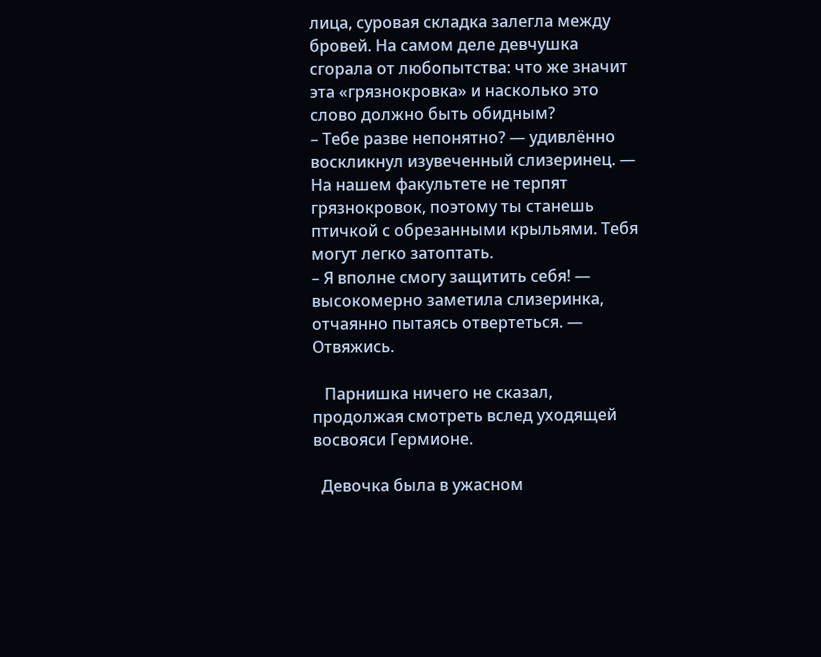лица, суровая складка залегла между бровей. На самом деле девчушка сгорала от любопытства: что же значит эта «грязнокровка» и насколько это слово должно быть обидным?
– Тебе разве непонятно? — удивлённо воскликнул изувеченный слизеринец. — На нашем факультете не терпят грязнокровок, поэтому ты станешь птичкой с обрезанными крыльями. Тебя могут легко затоптать.
– Я вполне смогу защитить себя! — высокомерно заметила слизеринка, отчаянно пытаясь отвертеться. — Отвяжись.

   Парнишка ничего не сказал, продолжая смотреть вслед уходящей восвояси Гермионе.

  Девочка была в ужасном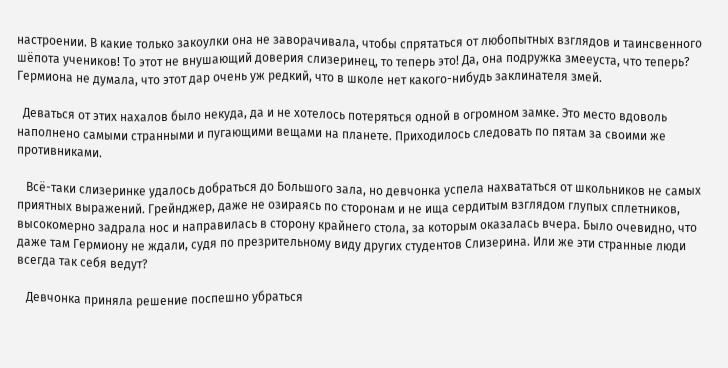настроении. В какие только закоулки она не заворачивала, чтобы спрятаться от любопытных взглядов и таинсвенного шёпота учеников! То этот не внушающий доверия слизеринец, то теперь это! Да, она подружка змееуста, что теперь? Гермиона не думала, что этот дар очень уж редкий, что в школе нет какого-нибудь заклинателя змей.

  Деваться от этих нахалов было некуда, да и не хотелось потеряться одной в огромном замке. Это место вдоволь наполнено самыми странными и пугающими вещами на планете. Приходилось следовать по пятам за своими же противниками.

   Всё-таки слизеринке удалось добраться до Большого зала, но девчонка успела нахвататься от школьников не самых приятных выражений. Грейнджер, даже не озираясь по сторонам и не ища сердитым взглядом глупых сплетников, высокомерно задрала нос и направилась в сторону крайнего стола, за которым оказалась вчера. Было очевидно, что даже там Гермиону не ждали, судя по презрительному виду других студентов Слизерина. Или же эти странные люди всегда так себя ведут?

   Девчонка приняла решение поспешно убраться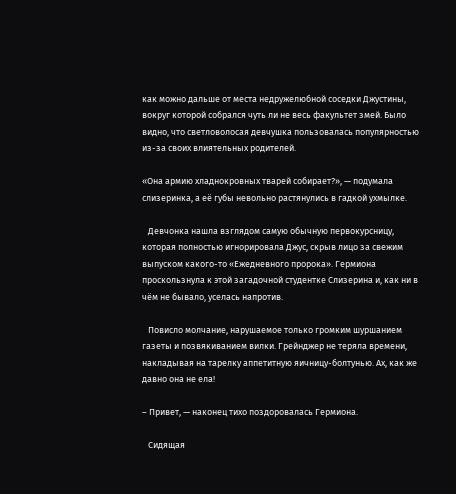как можно дальше от места недружелюбной соседки Джустины, вокруг которой собрался чуть ли не весь факультет змей. Было видно, что светловолосая девчушка пользовалась популярностью из-за своих влиятельных родителей.

«Она армию хладнокровных тварей собирает?», — подумала слизеринка, а её губы невольно растянулись в гадкой ухмылке.

   Девчонка нашла взглядом самую обычную первокурсницу, которая полностью игнорировала Джус, скрыв лицо за свежим выпуском какого-то «Ежедневного пророка». Гермиона проскользнула к этой загадочной студентке Слизерина и, как ни в чём не бывало, уселась напротив.

   Повисло молчание, нарушаемое только громким шуршанием газеты и позвякиванием вилки. Грейнджер не теряла времени, накладывая на тарелку аппетитную яичницу-болтунью. Ах, как же давно она не ела!

– Привет, — наконец тихо поздоровалась Гермиона.

   Сидящая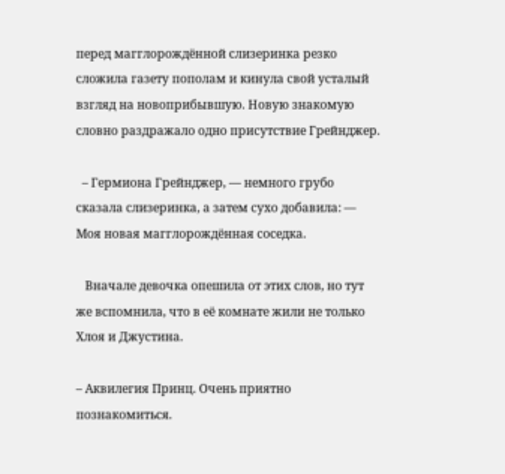перед магглорождённой слизеринка резко сложила газету пополам и кинула свой усталый взгляд на новоприбывшую. Новую знакомую словно раздражало одно присутствие Грейнджер.

  – Гермиона Грейнджер, — немного грубо сказала слизеринка, а затем сухо добавила: — Моя новая магглорождённая соседка.

   Вначале девочка опешила от этих слов, но тут же вспомнила, что в её комнате жили не только Хлоя и Джустина.

– Аквилегия Принц. Очень приятно познакомиться.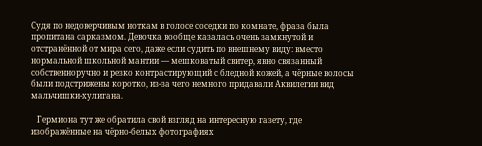Судя по недоверчивым ноткам в голосе соседки по комнате, фраза была пропитана сарказмом. Девочка вообще казалась очень замкнутой и отстранённой от мира сего, даже если судить по внешнему виду: вместо нормальной школьной мантии — мешковатый свитер, явно связанный собственноручно и резко контрастирующий с бледной кожей, а чёрные волосы были подстрижены коротко, из-за чего немного придавали Аквилегии вид мальчишки-хулигана.

   Гермиона тут же обратила свой взгляд на интересную газету, где изображённые на чёрно-белых фотографиях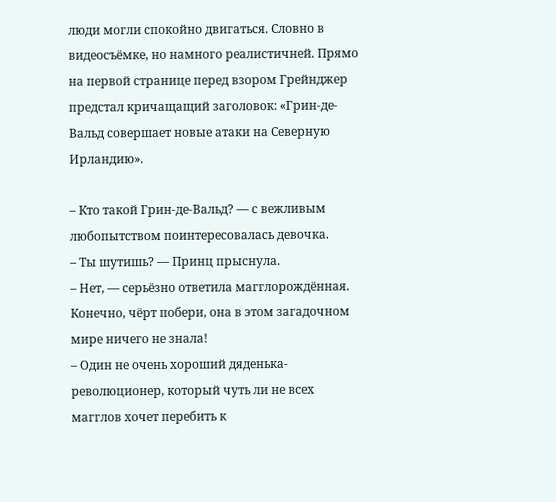люди могли спокойно двигаться. Словно в видеосъёмке, но намного реалистичней. Прямо на первой странице перед взором Грейнджер предстал кричащащий заголовок: «Грин-де-Вальд совершает новые атаки на Северную Ирландию».

– Кто такой Грин-де-Вальд? — с вежливым любопытством поинтересовалась девочка.
– Ты шутишь? — Принц прыснула.
– Нет, — серьёзно ответила магглорождённая. Конечно, чёрт побери, она в этом загадочном мире ничего не знала!
– Один не очень хороший дяденька-революционер, который чуть ли не всех магглов хочет перебить к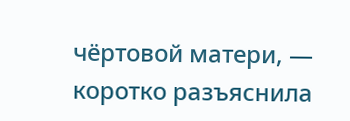чёртовой матери, — коротко разъяснила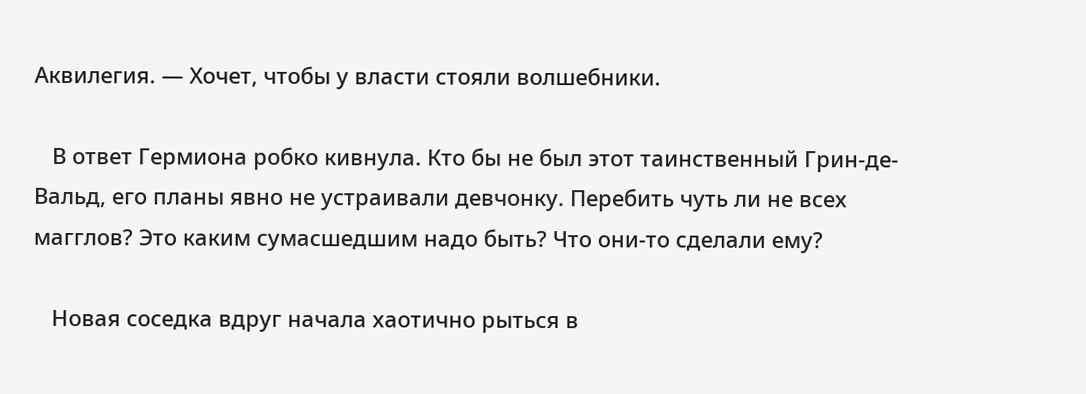Аквилегия. — Хочет, чтобы у власти стояли волшебники.

   В ответ Гермиона робко кивнула. Кто бы не был этот таинственный Грин-де-Вальд, его планы явно не устраивали девчонку. Перебить чуть ли не всех магглов? Это каким сумасшедшим надо быть? Что они-то сделали ему?

   Новая соседка вдруг начала хаотично рыться в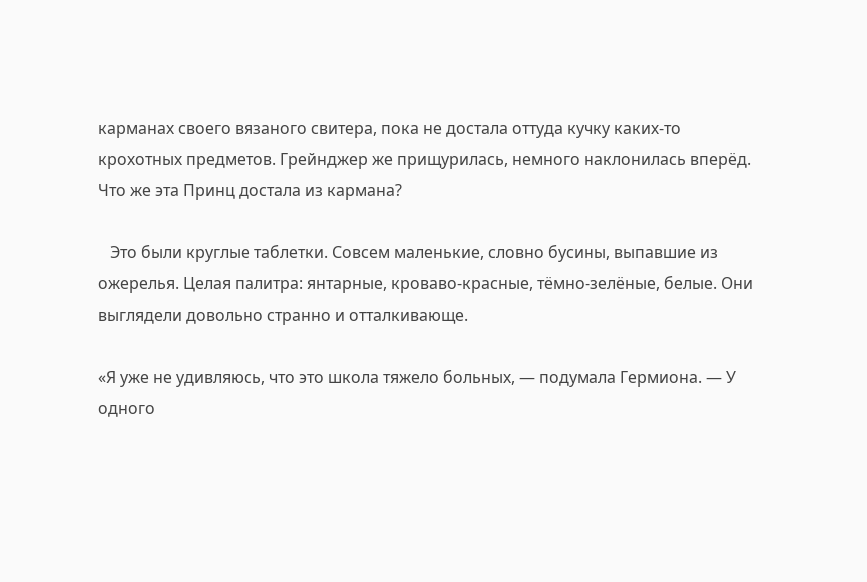карманах своего вязаного свитера, пока не достала оттуда кучку каких-то крохотных предметов. Грейнджер же прищурилась, немного наклонилась вперёд. Что же эта Принц достала из кармана?

   Это были круглые таблетки. Совсем маленькие, словно бусины, выпавшие из ожерелья. Целая палитра: янтарные, кроваво-красные, тёмно-зелёные, белые. Они выглядели довольно странно и отталкивающе.

«Я уже не удивляюсь, что это школа тяжело больных, — подумала Гермиона. — У одного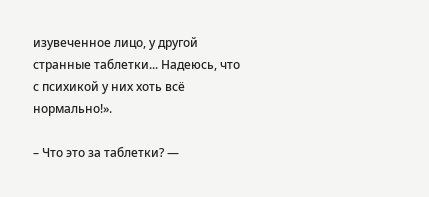изувеченное лицо, у другой странные таблетки... Надеюсь, что с психикой у них хоть всё нормально!».

– Что это за таблетки? —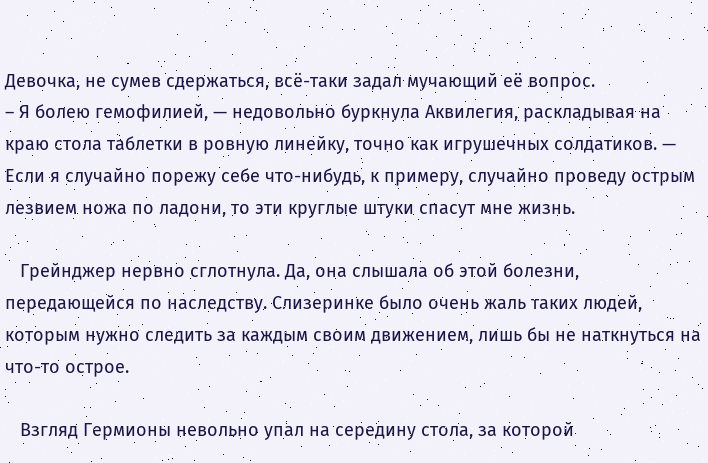Девочка, не сумев сдержаться, всё-таки задал мучающий её вопрос.
– Я болею гемофилией, — недовольно буркнула Аквилегия, раскладывая на краю стола таблетки в ровную линейку, точно как игрушечных солдатиков. — Если я случайно порежу себе что-нибудь, к примеру, случайно проведу острым лезвием ножа по ладони, то эти круглые штуки спасут мне жизнь.

   Грейнджер нервно сглотнула. Да, она слышала об этой болезни, передающейся по наследству. Слизеринке было очень жаль таких людей, которым нужно следить за каждым своим движением, лишь бы не наткнуться на что-то острое.

   Взгляд Гермионы невольно упал на середину стола, за которой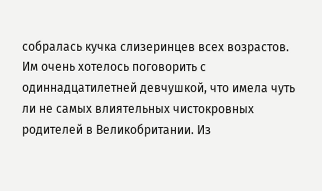собралась кучка слизеринцев всех возрастов. Им очень хотелось поговорить с одиннадцатилетней девчушкой, что имела чуть ли не самых влиятельных чистокровных родителей в Великобритании. Из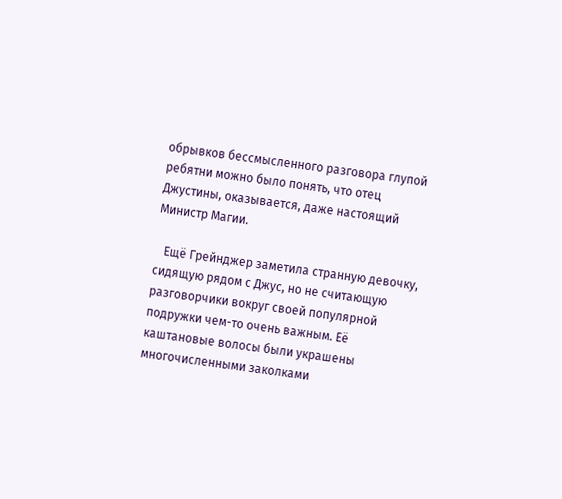обрывков бессмысленного разговора глупой ребятни можно было понять, что отец Джустины, оказывается, даже настоящий Министр Магии.

   Ещё Грейнджер заметила странную девочку, сидящую рядом с Джус, но не считающую разговорчики вокруг своей популярной подружки чем-то очень важным. Её каштановые волосы были украшены многочисленными заколками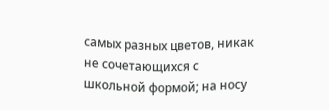самых разных цветов, никак не сочетающихся с школьной формой; на носу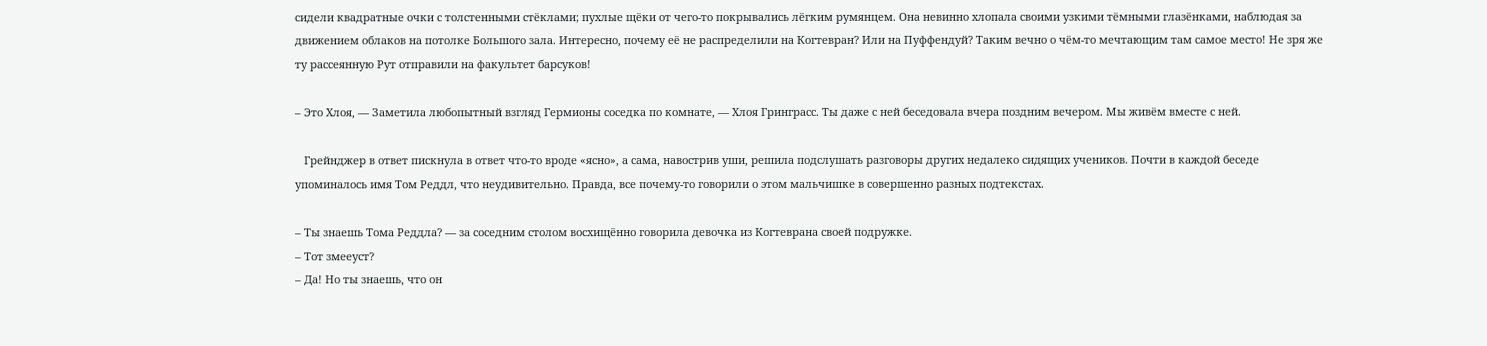сидели квадратные очки с толстенными стёклами; пухлые щёки от чего-то покрывались лёгким румянцем. Она невинно хлопала своими узкими тёмными глазёнками, наблюдая за движением облаков на потолке Большого зала. Интересно, почему её не распределили на Когтевран? Или на Пуффендуй? Таким вечно о чём-то мечтающим там самое место! Не зря же ту рассеянную Рут отправили на факультет барсуков!

– Это Хлоя, — Заметила любопытный взгляд Гермионы соседка по комнате, — Хлоя Гринграсс. Ты даже с ней беседовала вчера поздним вечером. Мы живём вместе с ней.

   Грейнджер в ответ пискнула в ответ что-то вроде «ясно», а сама, навострив уши, решила подслушать разговоры других недалеко сидящих учеников. Почти в каждой беседе упоминалось имя Том Реддл, что неудивительно. Правда, все почему-то говорили о этом мальчишке в совершенно разных подтекстах.

– Ты знаешь Тома Реддла? — за соседним столом восхищённо говорила девочка из Когтеврана своей подружке.
– Тот змееуст?
– Да! Но ты знаешь, что он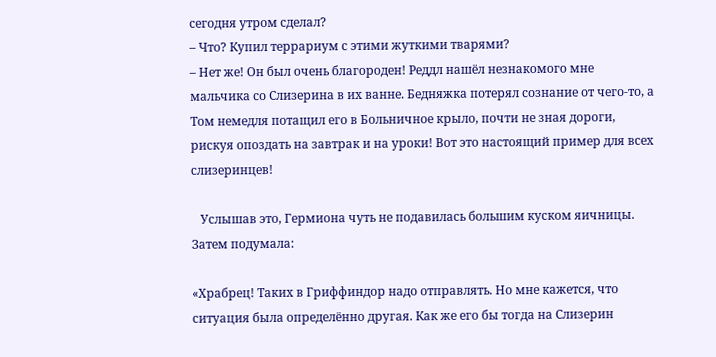сегодня утром сделал?
– Что? Купил террариум с этими жуткими тварями?
– Нет же! Он был очень благороден! Реддл нашёл незнакомого мне мальчика со Слизерина в их ванне. Бедняжка потерял сознание от чего-то, а Том немедля потащил его в Больничное крыло, почти не зная дороги, рискуя опоздать на завтрак и на уроки! Вот это настоящий пример для всех слизеринцев!

   Услышав это, Гермиона чуть не подавилась большим куском яичницы. Затем подумала:

«Храбрец! Таких в Гриффиндор надо отправлять. Но мне кажется, что ситуация была определённо другая. Как же его бы тогда на Слизерин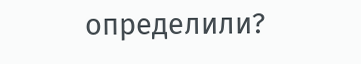определили?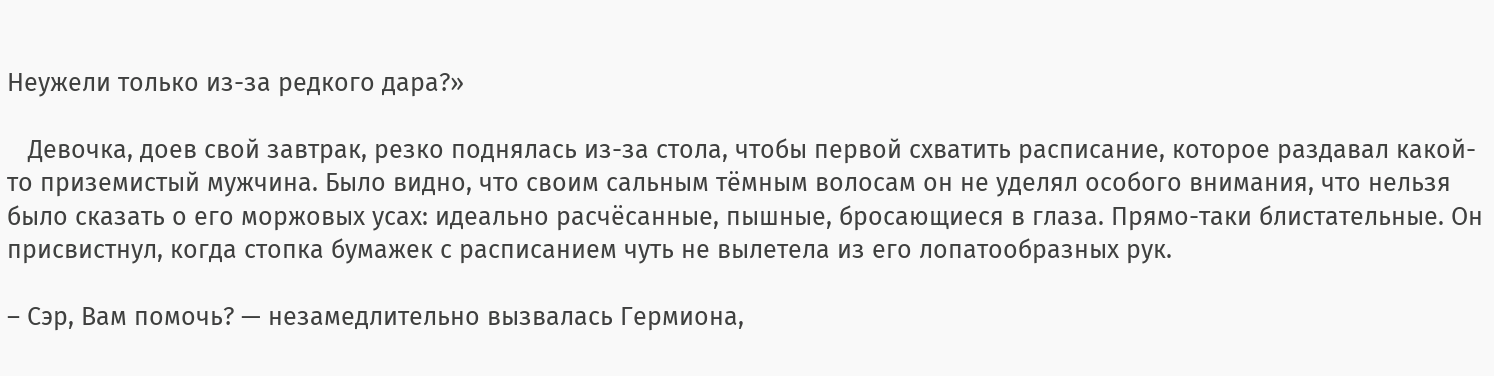Неужели только из-за редкого дара?»

   Девочка, доев свой завтрак, резко поднялась из-за стола, чтобы первой схватить расписание, которое раздавал какой-то приземистый мужчина. Было видно, что своим сальным тёмным волосам он не уделял особого внимания, что нельзя было сказать о его моржовых усах: идеально расчёсанные, пышные, бросающиеся в глаза. Прямо-таки блистательные. Он присвистнул, когда стопка бумажек с расписанием чуть не вылетела из его лопатообразных рук.

– Сэр, Вам помочь? — незамедлительно вызвалась Гермиона,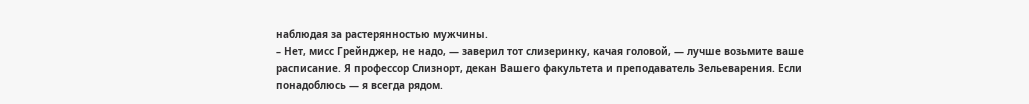наблюдая за растерянностью мужчины.
– Нет, мисс Грейнджер, не надо, — заверил тот слизеринку, качая головой, — лучше возьмите ваше расписание. Я профессор Слизнорт, декан Вашего факультета и преподаватель Зельеварения. Если понадоблюсь — я всегда рядом.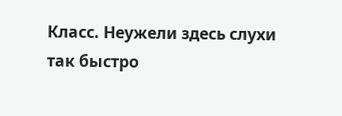Класс. Неужели здесь слухи так быстро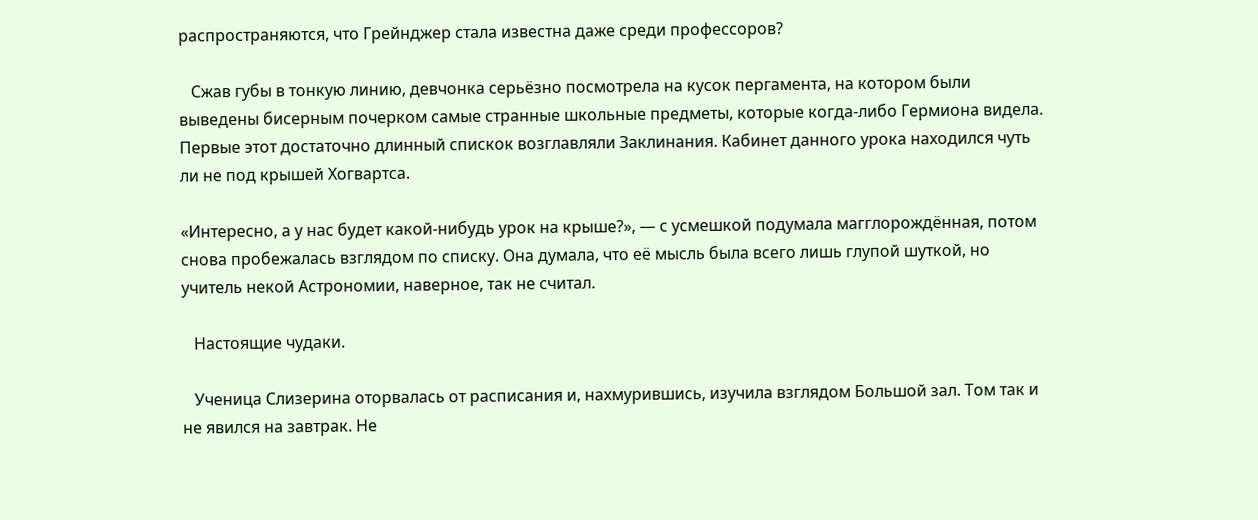распространяются, что Грейнджер стала известна даже среди профессоров?

   Сжав губы в тонкую линию, девчонка серьёзно посмотрела на кусок пергамента, на котором были выведены бисерным почерком самые странные школьные предметы, которые когда-либо Гермиона видела. Первые этот достаточно длинный спискок возглавляли Заклинания. Кабинет данного урока находился чуть ли не под крышей Хогвартса.

«Интересно, а у нас будет какой-нибудь урок на крыше?», — с усмешкой подумала магглорождённая, потом снова пробежалась взглядом по списку. Она думала, что её мысль была всего лишь глупой шуткой, но учитель некой Астрономии, наверное, так не считал.

   Настоящие чудаки.

   Ученица Слизерина оторвалась от расписания и, нахмурившись, изучила взглядом Большой зал. Том так и не явился на завтрак. Не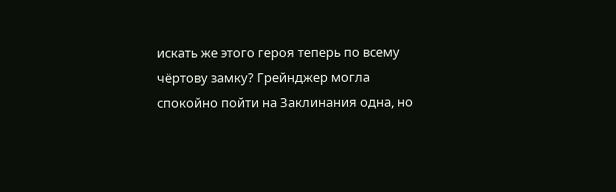искать же этого героя теперь по всему чёртову замку? Грейнджер могла спокойно пойти на Заклинания одна, но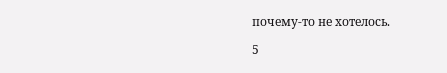почему-то не хотелось.

5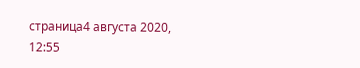страница4 августа 2020, 12:55